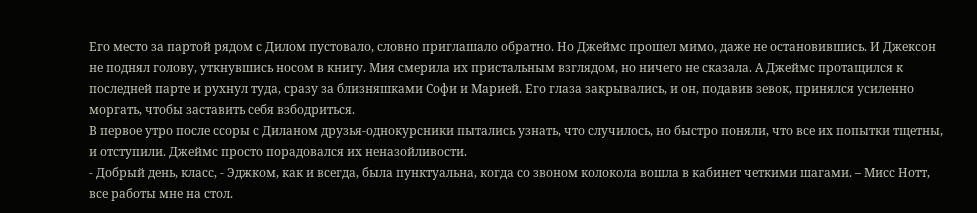Его место за партой рядом с Дилом пустовало, словно приглашало обратно. Но Джеймс прошел мимо, даже не остановившись. И Джексон не поднял голову, уткнувшись носом в книгу. Мия смерила их пристальным взглядом, но ничего не сказала. А Джеймс протащился к последней парте и рухнул туда, сразу за близняшками Софи и Марией. Его глаза закрывались, и он, подавив зевок, принялся усиленно моргать, чтобы заставить себя взбодриться.
В первое утро после ссоры с Диланом друзья-однокурсники пытались узнать, что случилось, но быстро поняли, что все их попытки тщетны, и отступили. Джеймс просто порадовался их неназойливости.
- Добрый день, класс, - Эджком, как и всегда, была пунктуальна, когда со звоном колокола вошла в кабинет четкими шагами. – Мисс Нотт, все работы мне на стол.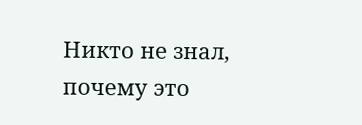Никто не знал, почему это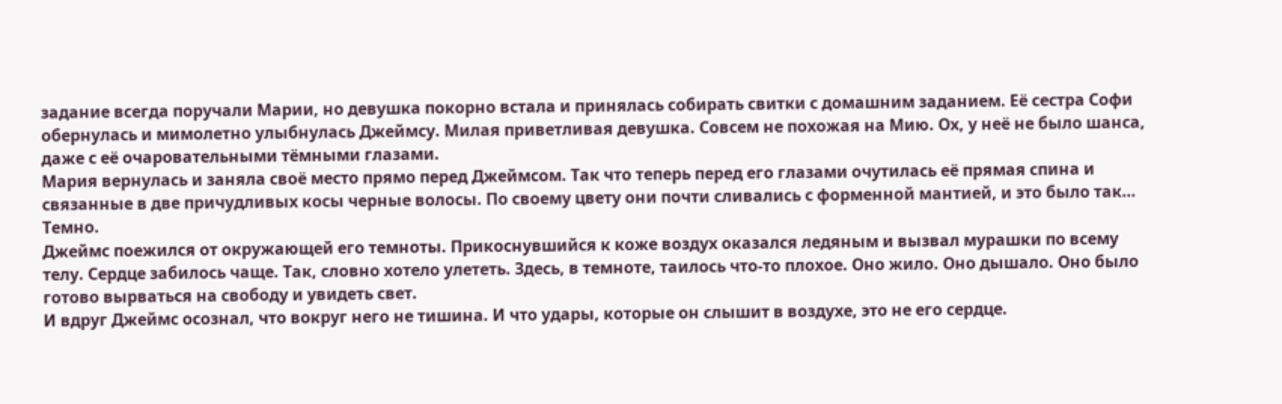задание всегда поручали Марии, но девушка покорно встала и принялась собирать свитки с домашним заданием. Её сестра Софи обернулась и мимолетно улыбнулась Джеймсу. Милая приветливая девушка. Совсем не похожая на Мию. Ох, у неё не было шанса, даже с её очаровательными тёмными глазами.
Мария вернулась и заняла своё место прямо перед Джеймсом. Так что теперь перед его глазами очутилась её прямая спина и связанные в две причудливых косы черные волосы. По своему цвету они почти сливались с форменной мантией, и это было так…
Темно.
Джеймс поежился от окружающей его темноты. Прикоснувшийся к коже воздух оказался ледяным и вызвал мурашки по всему телу. Сердце забилось чаще. Так, словно хотело улететь. Здесь, в темноте, таилось что-то плохое. Оно жило. Оно дышало. Оно было готово вырваться на свободу и увидеть свет.
И вдруг Джеймс осознал, что вокруг него не тишина. И что удары, которые он слышит в воздухе, это не его сердце.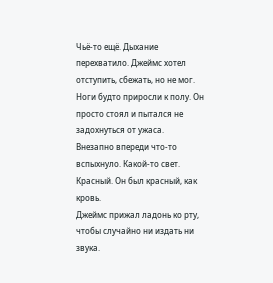Чьё-то ещё. Дыхание перехватило. Джеймс хотел отступить, сбежать, но не мог. Ноги будто приросли к полу. Он просто стоял и пытался не задохнуться от ужаса.
Внезапно впереди что-то вспыхнуло. Какой-то свет. Красный. Он был красный, как кровь.
Джеймс прижал ладонь ко рту, чтобы случайно ни издать ни звука.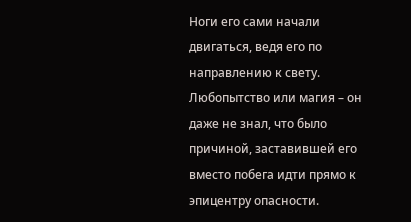Ноги его сами начали двигаться, ведя его по направлению к свету. Любопытство или магия – он даже не знал, что было причиной, заставившей его вместо побега идти прямо к эпицентру опасности.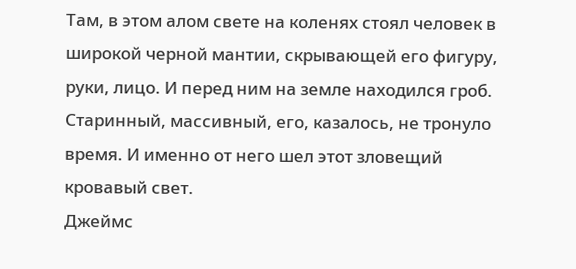Там, в этом алом свете на коленях стоял человек в широкой черной мантии, скрывающей его фигуру, руки, лицо. И перед ним на земле находился гроб. Старинный, массивный, его, казалось, не тронуло время. И именно от него шел этот зловещий кровавый свет.
Джеймс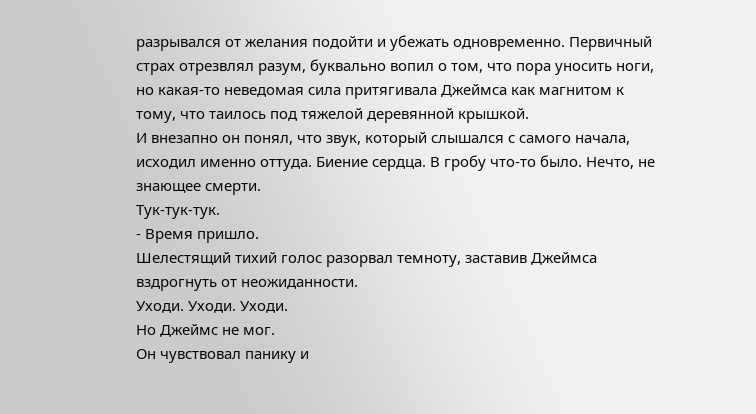разрывался от желания подойти и убежать одновременно. Первичный страх отрезвлял разум, буквально вопил о том, что пора уносить ноги, но какая-то неведомая сила притягивала Джеймса как магнитом к тому, что таилось под тяжелой деревянной крышкой.
И внезапно он понял, что звук, который слышался с самого начала, исходил именно оттуда. Биение сердца. В гробу что-то было. Нечто, не знающее смерти.
Тук-тук-тук.
- Время пришло.
Шелестящий тихий голос разорвал темноту, заставив Джеймса вздрогнуть от неожиданности.
Уходи. Уходи. Уходи.
Но Джеймс не мог.
Он чувствовал панику и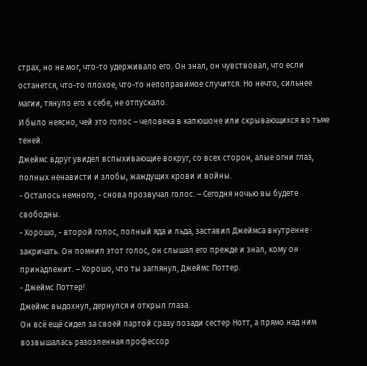страх, но не мог, что-то удерживало его. Он знал, он чувствовал, что если останется, что-то плохое, что-то непоправимое случится. Но нечто, сильнее магии, тянуло его к себе, не отпускало.
И было неясно, чей это голос – человека в капюшоне или скрывающихся во тьме теней.
Джеймс вдруг увидел вспыхивающие вокруг, со всех сторон, алые огни глаз, полных ненависти и злобы, жаждущих крови и войны.
- Осталось немного, - снова прозвучал голос. – Сегодня ночью вы будете свободны.
- Хорошо, - второй голос, полный яда и льда, заставил Джеймса внутренне закричать. Он помнил этот голос, он слышал его прежде и знал, кому он принадлежит. – Хорошо, что ты заглянул, Джеймс Поттер.
- Джеймс Поттер!
Джеймс выдохнул, дернулся и открыл глаза.
Он всё ещё сидел за своей партой сразу позади сестер Нотт, а прямо над ним возвышалась разозленная профессор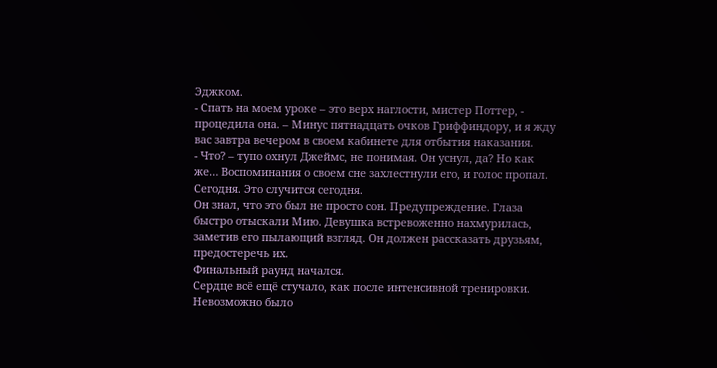Эджком.
- Спать на моем уроке – это верх наглости, мистер Поттер, - процедила она. – Минус пятнадцать очков Гриффиндору, и я жду вас завтра вечером в своем кабинете для отбытия наказания.
- Что? – тупо охнул Джеймс, не понимая. Он уснул, да? Но как же… Воспоминания о своем сне захлестнули его, и голос пропал.
Сегодня. Это случится сегодня.
Он знал, что это был не просто сон. Предупреждение. Глаза быстро отыскали Мию. Девушка встревоженно нахмурилась, заметив его пылающий взгляд. Он должен рассказать друзьям, предостеречь их.
Финальный раунд начался.
Сердце всё ещё стучало, как после интенсивной тренировки. Невозможно было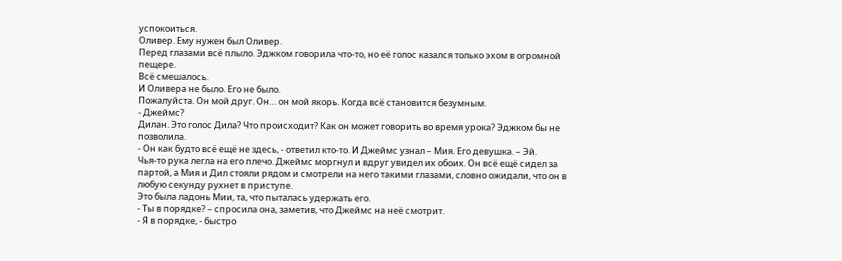успокоиться.
Оливер. Ему нужен был Оливер.
Перед глазами всё плыло. Эджком говорила что-то, но её голос казался только эхом в огромной пещере.
Всё смешалось.
И Оливера не было. Его не было.
Пожалуйста. Он мой друг. Он… он мой якорь. Когда всё становится безумным.
- Джеймс?
Дилан. Это голос Дила? Что происходит? Как он может говорить во время урока? Эджком бы не позволила.
- Он как будто всё ещё не здесь, - ответил кто-то. И Джеймс узнал – Мия. Его девушка. – Эй.
Чья-то рука легла на его плечо. Джеймс моргнул и вдруг увидел их обоих. Он всё ещё сидел за партой, а Мия и Дил стояли рядом и смотрели на него такими глазами, словно ожидали, что он в любую секунду рухнет в приступе.
Это была ладонь Мии, та, что пыталась удержать его.
- Ты в порядке? – спросила она, заметив, что Джеймс на неё смотрит.
- Я в порядке, - быстро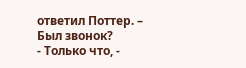ответил Поттер. – Был звонок?
- Только что, -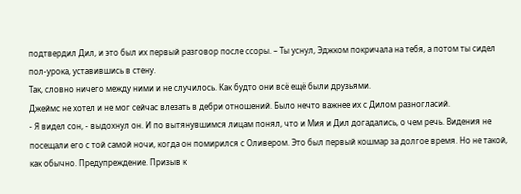подтвердил Дил, и это был их первый разговор после ссоры. – Ты уснул, Эджком покричала на тебя, а потом ты сидел пол-урока, уставившись в стену.
Так, словно ничего между ними и не случилось. Как будто они всё ещё были друзьями.
Джеймс не хотел и не мог сейчас влезать в дебри отношений. Было нечто важнее их с Дилом разногласий.
- Я видел сон, - выдохнул он. И по вытянувшимся лицам понял, что и Мия и Дил догадались, о чем речь. Видения не посещали его с той самой ночи, когда он помирился с Оливером. Это был первый кошмар за долгое время. Но не такой, как обычно. Предупреждение. Призыв к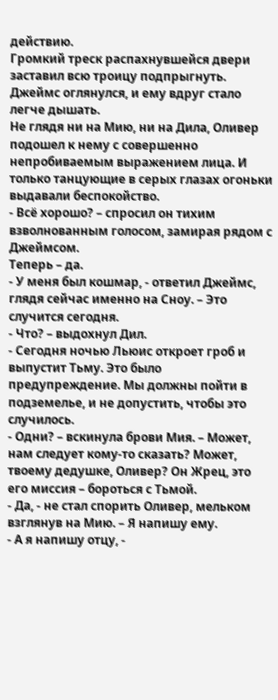действию.
Громкий треск распахнувшейся двери заставил всю троицу подпрыгнуть. Джеймс оглянулся, и ему вдруг стало легче дышать.
Не глядя ни на Мию, ни на Дила, Оливер подошел к нему с совершенно непробиваемым выражением лица. И только танцующие в серых глазах огоньки выдавали беспокойство.
- Всё хорошо? – спросил он тихим взволнованным голосом, замирая рядом с Джеймсом.
Теперь – да.
- У меня был кошмар, - ответил Джеймс, глядя сейчас именно на Сноу. – Это случится сегодня.
- Что? – выдохнул Дил.
- Сегодня ночью Льюис откроет гроб и выпустит Тьму. Это было предупреждение. Мы должны пойти в подземелье, и не допустить, чтобы это случилось.
- Одни? – вскинула брови Мия. – Может, нам следует кому-то сказать? Может, твоему дедушке, Оливер? Он Жрец, это его миссия – бороться с Тьмой.
- Да, - не стал спорить Оливер, мельком взглянув на Мию. – Я напишу ему.
- А я напишу отцу, -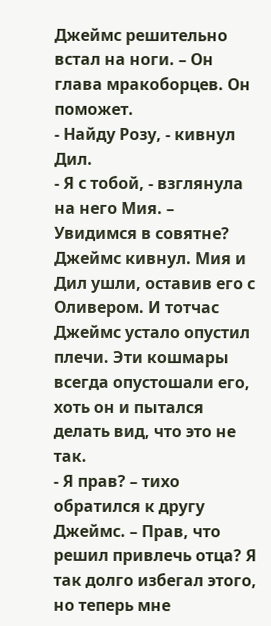Джеймс решительно встал на ноги. – Он глава мракоборцев. Он поможет.
- Найду Розу, - кивнул Дил.
- Я с тобой, - взглянула на него Мия. – Увидимся в совятне?
Джеймс кивнул. Мия и Дил ушли, оставив его с Оливером. И тотчас Джеймс устало опустил плечи. Эти кошмары всегда опустошали его, хоть он и пытался делать вид, что это не так.
- Я прав? – тихо обратился к другу Джеймс. – Прав, что решил привлечь отца? Я так долго избегал этого, но теперь мне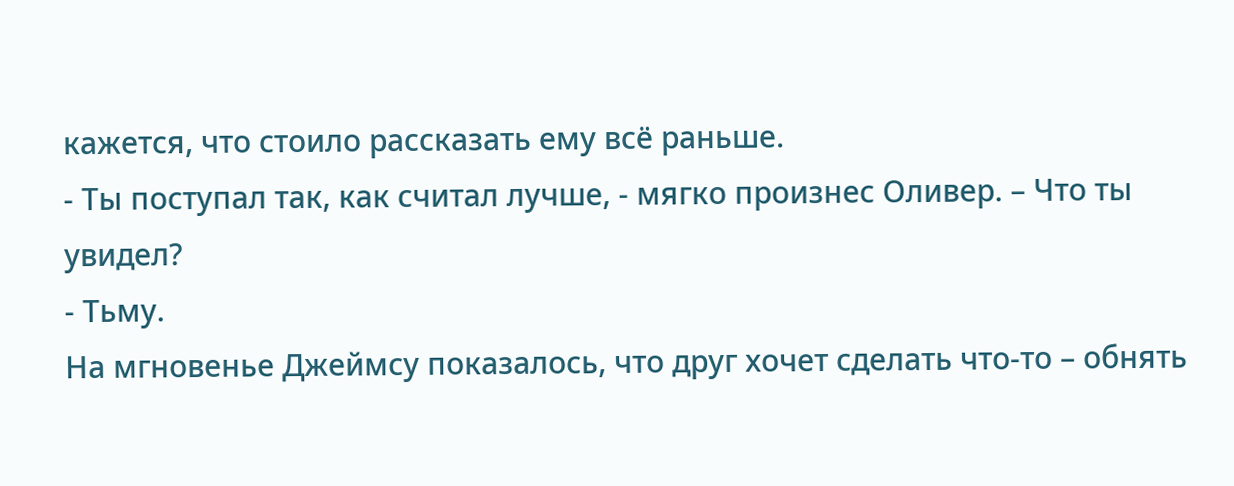кажется, что стоило рассказать ему всё раньше.
- Ты поступал так, как считал лучше, - мягко произнес Оливер. – Что ты увидел?
- Тьму.
На мгновенье Джеймсу показалось, что друг хочет сделать что-то – обнять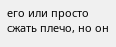его или просто сжать плечо, но он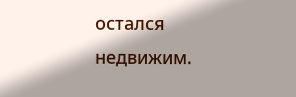остался недвижим.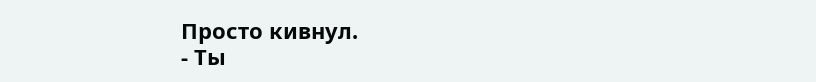Просто кивнул.
- Ты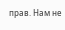прав. Нам не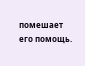помешает его помощь.